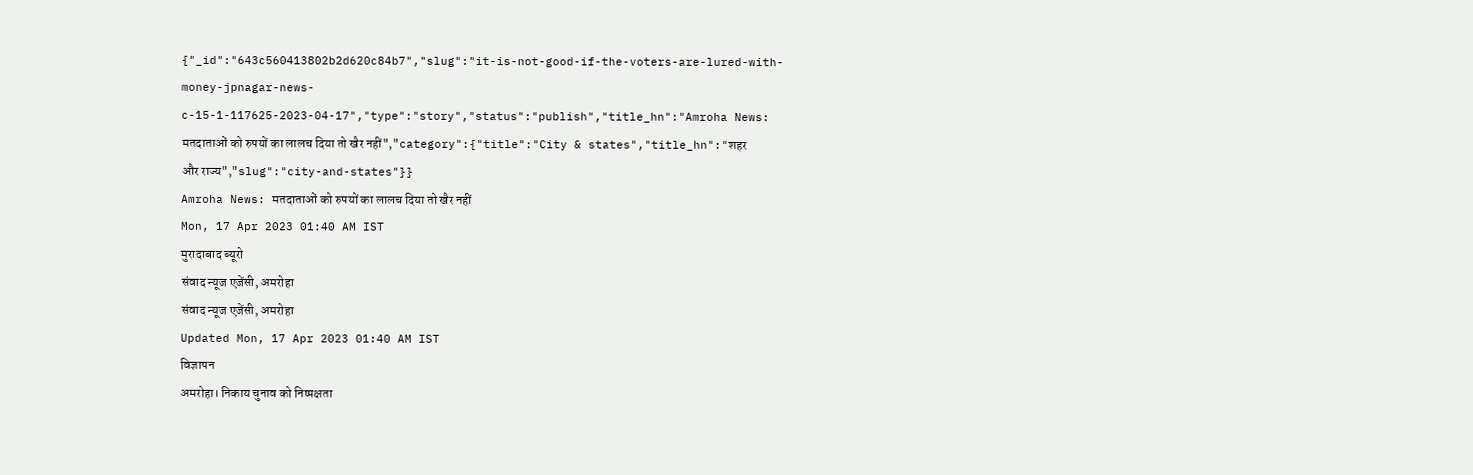{"_id":"643c560413802b2d620c84b7","slug":"it-is-not-good-if-the-voters-are-lured-with-money-jpnagar-news-c-15-1-117625-2023-04-17","type":"story","status":"publish","title_hn":"Amroha News: मतदाताओं को रुपयों का लालच दिया तो खैर नहीं","category":{"title":"City & states","title_hn":"शहर और राज्य","slug":"city-and-states"}}
Amroha News: मतदाताओं को रुपयों का लालच दिया तो खैर नहीं
Mon, 17 Apr 2023 01:40 AM IST
मुरादाबाद ब्यूरो
संवाद न्यूज एजेंसी, अमरोहा
संवाद न्यूज एजेंसी, अमरोहा
Updated Mon, 17 Apr 2023 01:40 AM IST
विज्ञापन
अमरोहा। निकाय चुनाव को निष्पक्षता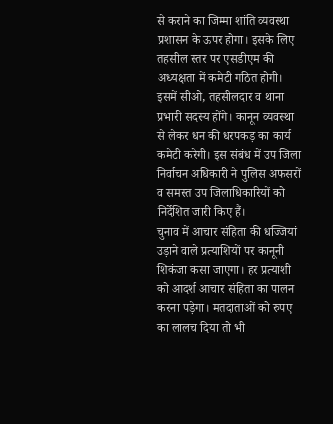से कराने का जिम्मा शांति व्यवस्था प्रशासन के ऊपर होगा। इसके लिए तहसील स्तर पर एसडीएम की अध्यक्षता में कमेटी गठित होगी। इसमें सीओ, तहसीलदार व थाना प्रभारी सदस्य होंगे। कानून व्यवस्था से लेकर धन की धरपकड़ का कार्य कमेटी करेगी। इस संबंध में उप जिला निर्वाचन अधिकारी ने पुलिस अफसरों व समस्त उप जिलाधिकारियों को निर्देशित जारी किए हैं।
चुनाव में आचार संहिता की धज्जियां उड़ाने वाले प्रत्याशियों पर कानूनी शिकंजा कसा जाएगा। हर प्रत्याशी को आदर्श आचार संहिता का पालन करना पड़ेगा। मतदाताओं को रुपए का लालच दिया तो भी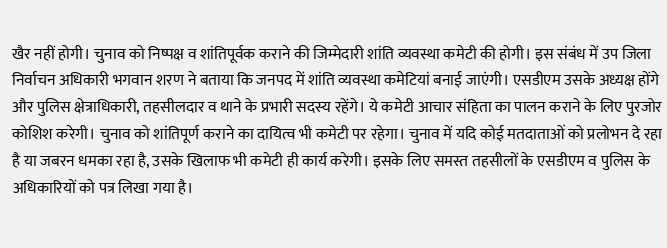खैर नहीं होगी। चुनाव को निष्पक्ष व शांतिपूर्वक कराने की जिम्मेदारी शांति व्यवस्था कमेटी की होगी। इस संबंध में उप जिला निर्वाचन अधिकारी भगवान शरण ने बताया कि जनपद में शांति व्यवस्था कमेटियां बनाई जाएंगी। एसडीएम उसके अध्यक्ष होंगे और पुलिस क्षेत्राधिकारी, तहसीलदार व थाने के प्रभारी सदस्य रहेंगे। ये कमेटी आचार संहिता का पालन कराने के लिए पुरजोर कोशिश करेगी। चुनाव को शांतिपूर्ण कराने का दायित्व भी कमेटी पर रहेगा। चुनाव में यदि कोई मतदाताओं को प्रलोभन दे रहा है या जबरन धमका रहा है, उसके खिलाफ भी कमेटी ही कार्य करेगी। इसके लिए समस्त तहसीलों के एसडीएम व पुलिस के अधिकारियों को पत्र लिखा गया है।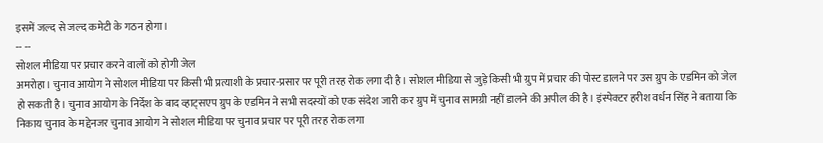इसमें जल्द से जल्द कमेटी के गठन होगा।
-- --
सोशल मीडिया पर प्रचार करने वालों को होगी जेल
अमरोहा। चुनाव आयोग ने सोशल मीडिया पर किसी भी प्रत्याशी के प्रचार-प्रसार पर पूरी तरह रोक लगा दी है। सोशल मीडिया से जुड़े किसी भी ग्रुप में प्रचार की पोस्ट डालने पर उस ग्रुप के एडमिन को जेल हो सकती है। चुनाव आयोग के निर्देश के बाद व्हाट्सएप ग्रुप के एडमिन ने सभी सदस्यों को एक संदेश जारी कर ग्रुप में चुनाव सामग्री नहीं डालने की अपील की है। इंस्पेक्टर हरीश वर्धन सिंह ने बताया कि निकाय चुनाव के मद्देनजर चुनाव आयोग ने सोशल मीडिया पर चुनाव प्रचार पर पूरी तरह रोक लगा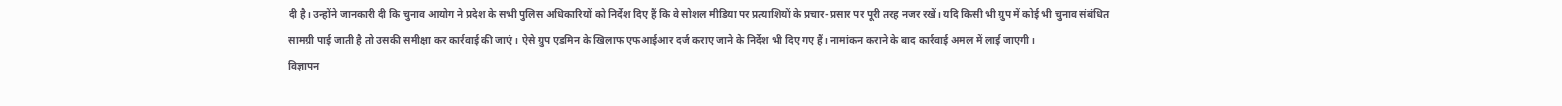दी है। उन्होंने जानकारी दी कि चुनाव आयोग ने प्रदेश के सभी पुलिस अधिकारियों को निर्देश दिए हैं कि वे सोशल मीडिया पर प्रत्याशियों के प्रचार-प्रसार पर पूरी तरह नजर रखें। यदि किसी भी ग्रुप में कोई भी चुनाव संबंधित सामग्री पाई जाती है तो उसकी समीक्षा कर कार्रवाई की जाएं। ऐसे ग्रुप एडमिन के खिलाफ एफआईआर दर्ज कराए जाने के निर्देश भी दिए गए हैं। नामांकन कराने के बाद कार्रवाई अमल में लाई जाएगी।
विज्ञापन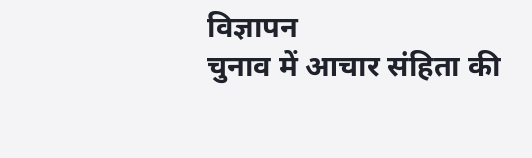विज्ञापन
चुनाव में आचार संहिता की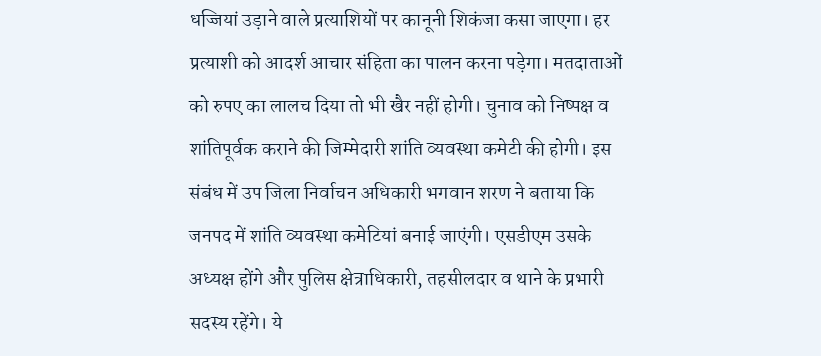धज्जियां उड़ाने वाले प्रत्याशियों पर कानूनी शिकंजा कसा जाएगा। हर प्रत्याशी को आदर्श आचार संहिता का पालन करना पड़ेगा। मतदाताओं को रुपए का लालच दिया तो भी खैर नहीं होगी। चुनाव को निष्पक्ष व शांतिपूर्वक कराने की जिम्मेदारी शांति व्यवस्था कमेटी की होगी। इस संबंध में उप जिला निर्वाचन अधिकारी भगवान शरण ने बताया कि जनपद में शांति व्यवस्था कमेटियां बनाई जाएंगी। एसडीएम उसके अध्यक्ष होंगे और पुलिस क्षेत्राधिकारी, तहसीलदार व थाने के प्रभारी सदस्य रहेंगे। ये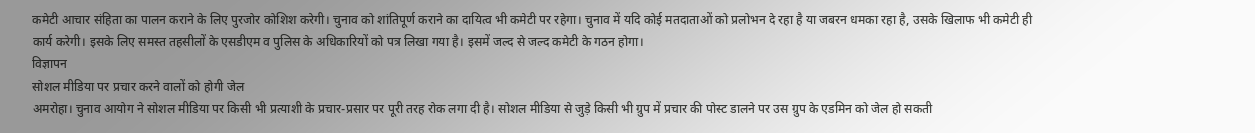कमेटी आचार संहिता का पालन कराने के लिए पुरजोर कोशिश करेगी। चुनाव को शांतिपूर्ण कराने का दायित्व भी कमेटी पर रहेगा। चुनाव में यदि कोई मतदाताओं को प्रलोभन दे रहा है या जबरन धमका रहा है, उसके खिलाफ भी कमेटी ही कार्य करेगी। इसके लिए समस्त तहसीलों के एसडीएम व पुलिस के अधिकारियों को पत्र लिखा गया है। इसमें जल्द से जल्द कमेटी के गठन होगा।
विज्ञापन
सोशल मीडिया पर प्रचार करने वालों को होगी जेल
अमरोहा। चुनाव आयोग ने सोशल मीडिया पर किसी भी प्रत्याशी के प्रचार-प्रसार पर पूरी तरह रोक लगा दी है। सोशल मीडिया से जुड़े किसी भी ग्रुप में प्रचार की पोस्ट डालने पर उस ग्रुप के एडमिन को जेल हो सकती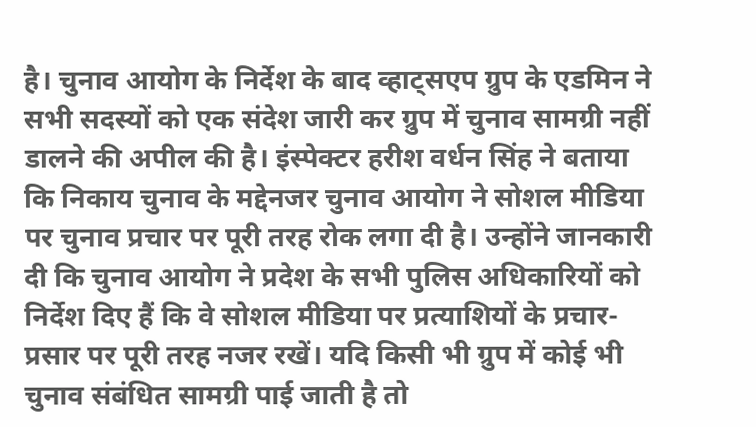है। चुनाव आयोग के निर्देश के बाद व्हाट्सएप ग्रुप के एडमिन ने सभी सदस्यों को एक संदेश जारी कर ग्रुप में चुनाव सामग्री नहीं डालने की अपील की है। इंस्पेक्टर हरीश वर्धन सिंह ने बताया कि निकाय चुनाव के मद्देनजर चुनाव आयोग ने सोशल मीडिया पर चुनाव प्रचार पर पूरी तरह रोक लगा दी है। उन्होंने जानकारी दी कि चुनाव आयोग ने प्रदेश के सभी पुलिस अधिकारियों को निर्देश दिए हैं कि वे सोशल मीडिया पर प्रत्याशियों के प्रचार-प्रसार पर पूरी तरह नजर रखें। यदि किसी भी ग्रुप में कोई भी चुनाव संबंधित सामग्री पाई जाती है तो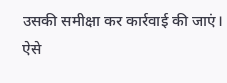उसकी समीक्षा कर कार्रवाई की जाएं। ऐसे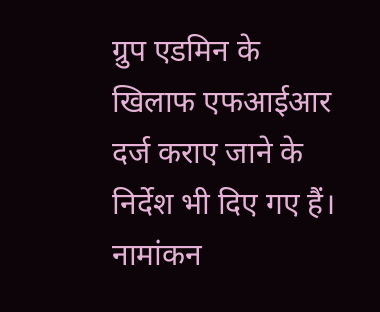ग्रुप एडमिन के खिलाफ एफआईआर दर्ज कराए जाने के निर्देश भी दिए गए हैं। नामांकन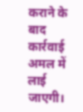कराने के बाद कार्रवाई अमल में लाई जाएगी।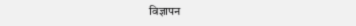विज्ञापन